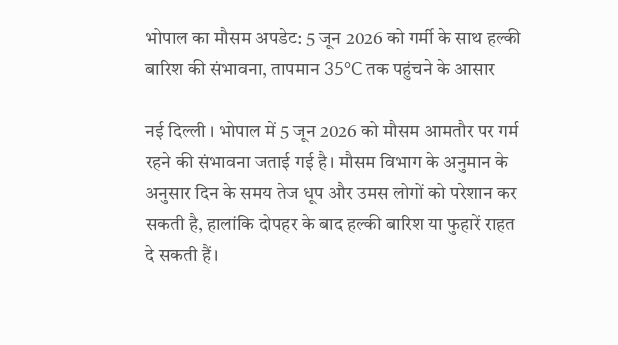भोपाल का मौसम अपडेट: 5 जून 2026 को गर्मी के साथ हल्की बारिश की संभावना, तापमान 35°C तक पहुंचने के आसार

नई दिल्ली । भोपाल में 5 जून 2026 को मौसम आमतौर पर गर्म रहने की संभावना जताई गई है। मौसम विभाग के अनुमान के अनुसार दिन के समय तेज धूप और उमस लोगों को परेशान कर सकती है, हालांकि दोपहर के बाद हल्की बारिश या फुहारें राहत दे सकती हैं।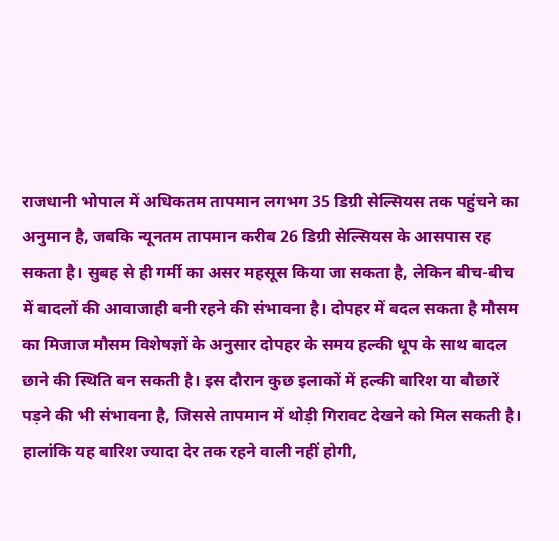राजधानी भोपाल में अधिकतम तापमान लगभग 35 डिग्री सेल्सियस तक पहुंचने का अनुमान है, जबकि न्यूनतम तापमान करीब 26 डिग्री सेल्सियस के आसपास रह सकता है। सुबह से ही गर्मी का असर महसूस किया जा सकता है, लेकिन बीच-बीच में बादलों की आवाजाही बनी रहने की संभावना है। दोपहर में बदल सकता है मौसम का मिजाज मौसम विशेषज्ञों के अनुसार दोपहर के समय हल्की धूप के साथ बादल छाने की स्थिति बन सकती है। इस दौरान कुछ इलाकों में हल्की बारिश या बौछारें पड़ने की भी संभावना है, जिससे तापमान में थोड़ी गिरावट देखने को मिल सकती है। हालांकि यह बारिश ज्यादा देर तक रहने वाली नहीं होगी,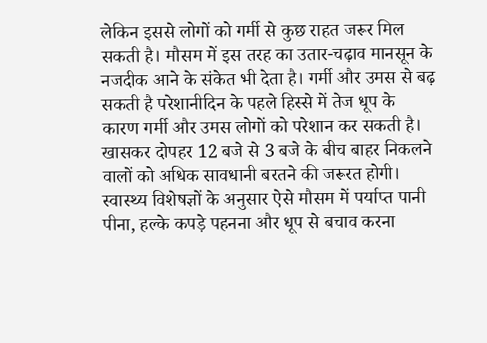लेकिन इससे लोगों को गर्मी से कुछ राहत जरूर मिल सकती है। मौसम में इस तरह का उतार-चढ़ाव मानसून के नजदीक आने के संकेत भी देता है। गर्मी और उमस से बढ़ सकती है परेशानीदिन के पहले हिस्से में तेज धूप के कारण गर्मी और उमस लोगों को परेशान कर सकती है। खासकर दोपहर 12 बजे से 3 बजे के बीच बाहर निकलने वालों को अधिक सावधानी बरतने की जरूरत होगी। स्वास्थ्य विशेषज्ञों के अनुसार ऐसे मौसम में पर्याप्त पानी पीना, हल्के कपड़े पहनना और धूप से बचाव करना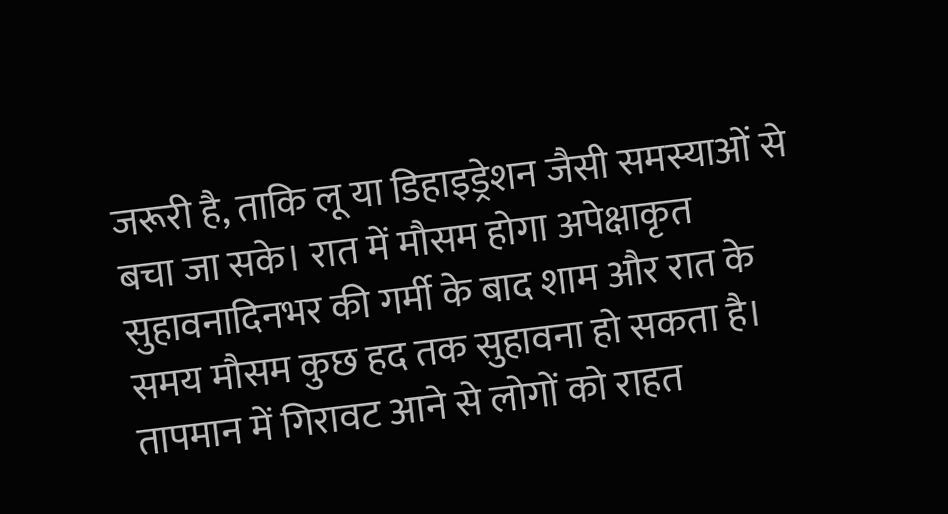जरूरी है, ताकि लू या डिहाइड्रेशन जैसी समस्याओं से बचा जा सके। रात में मौसम होगा अपेक्षाकृत सुहावनादिनभर की गर्मी के बाद शाम और रात के समय मौसम कुछ हद तक सुहावना हो सकता है। तापमान में गिरावट आने से लोगों को राहत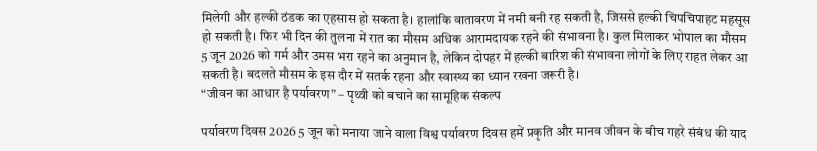मिलेगी और हल्की ठंडक का एहसास हो सकता है। हालांकि वातावरण में नमी बनी रह सकती है, जिससे हल्की चिपचिपाहट महसूस हो सकती है। फिर भी दिन की तुलना में रात का मौसम अधिक आरामदायक रहने की संभावना है। कुल मिलाकर भोपाल का मौसम 5 जून 2026 को गर्म और उमस भरा रहने का अनुमान है, लेकिन दोपहर में हल्की बारिश की संभावना लोगों के लिए राहत लेकर आ सकती है। बदलते मौसम के इस दौर में सतर्क रहना और स्वास्थ्य का ध्यान रखना जरूरी है।
“जीवन का आधार है पर्यावरण” – पृथ्वी को बचाने का सामूहिक संकल्प

पर्यावरण दिवस 2026 5 जून को मनाया जाने वाला विश्व पर्यावरण दिवस हमें प्रकृति और मानव जीवन के बीच गहरे संबंध की याद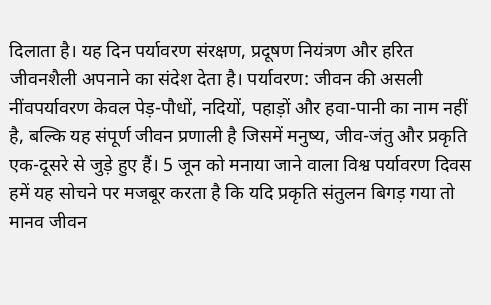दिलाता है। यह दिन पर्यावरण संरक्षण, प्रदूषण नियंत्रण और हरित जीवनशैली अपनाने का संदेश देता है। पर्यावरण: जीवन की असली नींवपर्यावरण केवल पेड़-पौधों, नदियों, पहाड़ों और हवा-पानी का नाम नहीं है, बल्कि यह संपूर्ण जीवन प्रणाली है जिसमें मनुष्य, जीव-जंतु और प्रकृति एक-दूसरे से जुड़े हुए हैं। 5 जून को मनाया जाने वाला विश्व पर्यावरण दिवस हमें यह सोचने पर मजबूर करता है कि यदि प्रकृति संतुलन बिगड़ गया तो मानव जीवन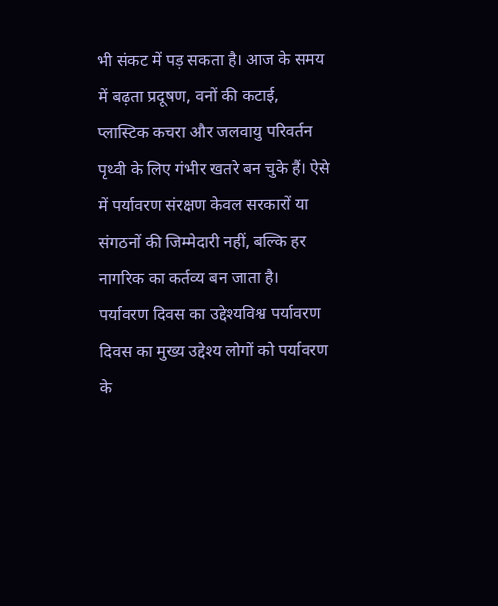भी संकट में पड़ सकता है। आज के समय में बढ़ता प्रदूषण, वनों की कटाई, प्लास्टिक कचरा और जलवायु परिवर्तन पृथ्वी के लिए गंभीर खतरे बन चुके हैं। ऐसे में पर्यावरण संरक्षण केवल सरकारों या संगठनों की जिम्मेदारी नहीं, बल्कि हर नागरिक का कर्तव्य बन जाता है। पर्यावरण दिवस का उद्देश्यविश्व पर्यावरण दिवस का मुख्य उद्देश्य लोगों को पर्यावरण के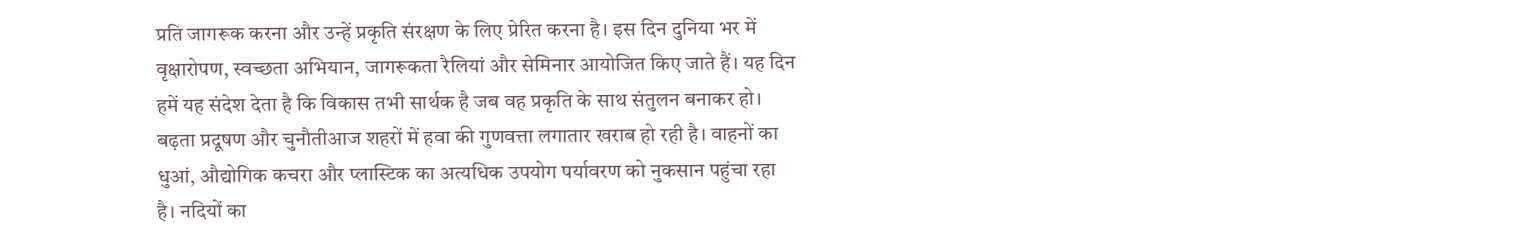प्रति जागरूक करना और उन्हें प्रकृति संरक्षण के लिए प्रेरित करना है। इस दिन दुनिया भर में वृक्षारोपण, स्वच्छता अभियान, जागरूकता रैलियां और सेमिनार आयोजित किए जाते हैं। यह दिन हमें यह संदेश देता है कि विकास तभी सार्थक है जब वह प्रकृति के साथ संतुलन बनाकर हो। बढ़ता प्रदूषण और चुनौतीआज शहरों में हवा की गुणवत्ता लगातार खराब हो रही है। वाहनों का धुआं, औद्योगिक कचरा और प्लास्टिक का अत्यधिक उपयोग पर्यावरण को नुकसान पहुंचा रहा है। नदियों का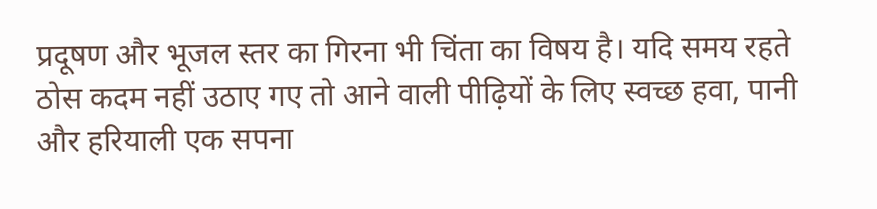प्रदूषण और भूजल स्तर का गिरना भी चिंता का विषय है। यदि समय रहते ठोस कदम नहीं उठाए गए तो आने वाली पीढ़ियों के लिए स्वच्छ हवा, पानी और हरियाली एक सपना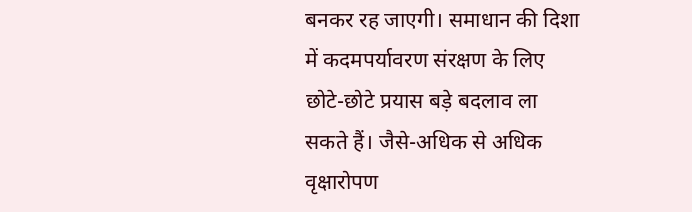बनकर रह जाएगी। समाधान की दिशा में कदमपर्यावरण संरक्षण के लिए छोटे-छोटे प्रयास बड़े बदलाव ला सकते हैं। जैसे-अधिक से अधिक वृक्षारोपण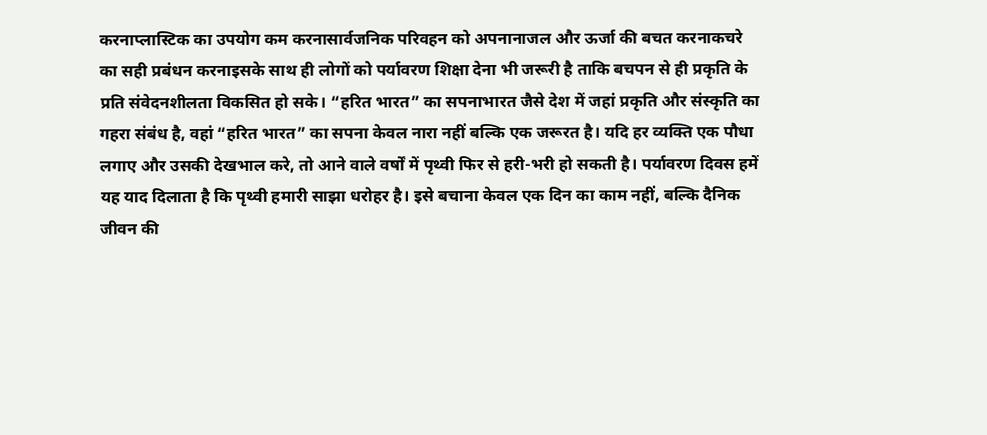करनाप्लास्टिक का उपयोग कम करनासार्वजनिक परिवहन को अपनानाजल और ऊर्जा की बचत करनाकचरे का सही प्रबंधन करनाइसके साथ ही लोगों को पर्यावरण शिक्षा देना भी जरूरी है ताकि बचपन से ही प्रकृति के प्रति संवेदनशीलता विकसित हो सके। “हरित भारत” का सपनाभारत जैसे देश में जहां प्रकृति और संस्कृति का गहरा संबंध है, वहां “हरित भारत” का सपना केवल नारा नहीं बल्कि एक जरूरत है। यदि हर व्यक्ति एक पौधा लगाए और उसकी देखभाल करे, तो आने वाले वर्षों में पृथ्वी फिर से हरी-भरी हो सकती है। पर्यावरण दिवस हमें यह याद दिलाता है कि पृथ्वी हमारी साझा धरोहर है। इसे बचाना केवल एक दिन का काम नहीं, बल्कि दैनिक जीवन की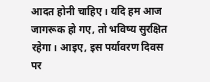आदत होनी चाहिए। यदि हम आज जागरूक हो गए, तो भविष्य सुरक्षित रहेगा। आइए, इस पर्यावरण दिवस पर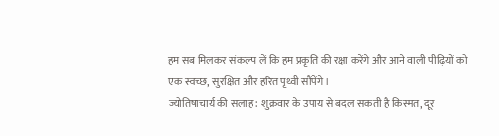हम सब मिलकर संकल्प लें कि हम प्रकृति की रक्षा करेंगे और आने वाली पीढ़ियों को एक स्वच्छ, सुरक्षित और हरित पृथ्वी सौंपेंगे।
ज्योतिषाचार्य की सलाह: शुक्रवार के उपाय से बदल सकती है किस्मत, दूर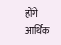होंगे आर्थिक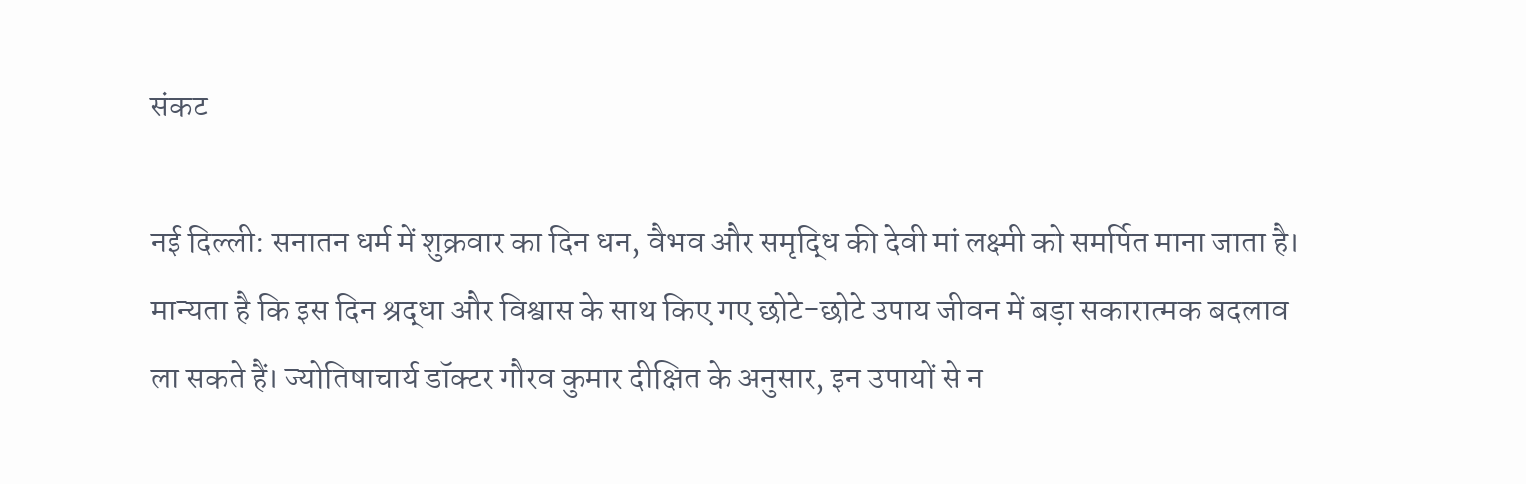संकट

नई दिल्ली: सनातन धर्म में शुक्रवार का दिन धन, वैभव और समृद्धि की देवी मां लक्ष्मी को समर्पित माना जाता है। मान्यता है कि इस दिन श्रद्धा और विश्वास के साथ किए गए छोटे-छोटे उपाय जीवन में बड़ा सकारात्मक बदलाव ला सकते हैं। ज्योतिषाचार्य डॉक्टर गौरव कुमार दीक्षित के अनुसार, इन उपायों से न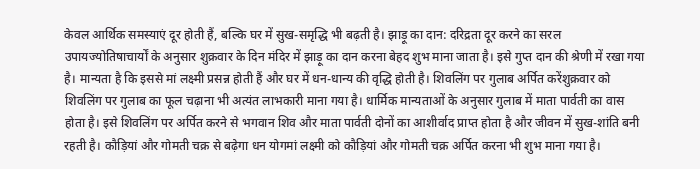केवल आर्थिक समस्याएं दूर होती हैं, बल्कि घर में सुख-समृद्धि भी बढ़ती है। झाड़ू का दान: दरिद्रता दूर करने का सरल उपायज्योतिषाचार्यों के अनुसार शुक्रवार के दिन मंदिर में झाड़ू का दान करना बेहद शुभ माना जाता है। इसे गुप्त दान की श्रेणी में रखा गया है। मान्यता है कि इससे मां लक्ष्मी प्रसन्न होती हैं और घर में धन-धान्य की वृद्धि होती है। शिवलिंग पर गुलाब अर्पित करेंशुक्रवार को शिवलिंग पर गुलाब का फूल चढ़ाना भी अत्यंत लाभकारी माना गया है। धार्मिक मान्यताओं के अनुसार गुलाब में माता पार्वती का वास होता है। इसे शिवलिंग पर अर्पित करने से भगवान शिव और माता पार्वती दोनों का आशीर्वाद प्राप्त होता है और जीवन में सुख-शांति बनी रहती है। कौड़ियां और गोमती चक्र से बढ़ेगा धन योगमां लक्ष्मी को कौड़ियां और गोमती चक्र अर्पित करना भी शुभ माना गया है।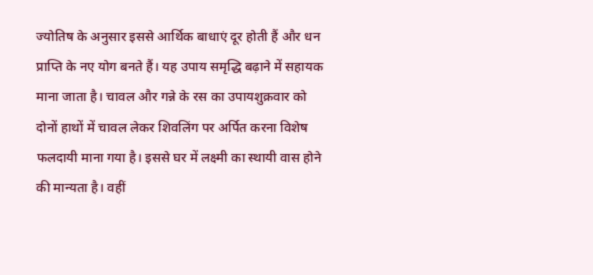ज्योतिष के अनुसार इससे आर्थिक बाधाएं दूर होती हैं और धन प्राप्ति के नए योग बनते हैं। यह उपाय समृद्धि बढ़ाने में सहायक माना जाता है। चावल और गन्ने के रस का उपायशुक्रवार को दोनों हाथों में चावल लेकर शिवलिंग पर अर्पित करना विशेष फलदायी माना गया है। इससे घर में लक्ष्मी का स्थायी वास होने की मान्यता है। वहीं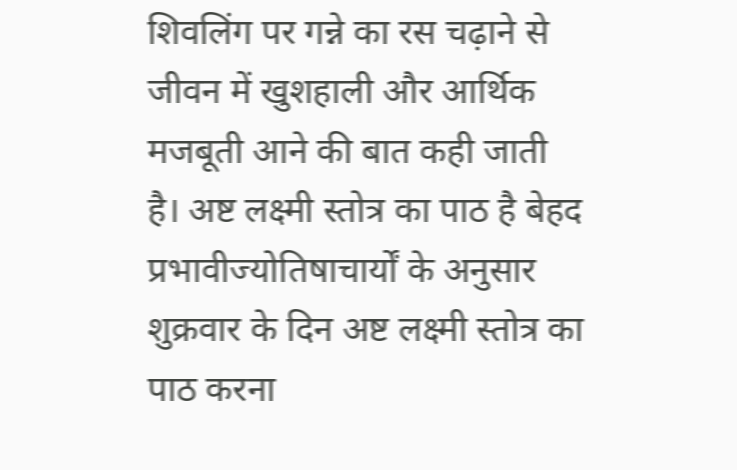शिवलिंग पर गन्ने का रस चढ़ाने से जीवन में खुशहाली और आर्थिक मजबूती आने की बात कही जाती है। अष्ट लक्ष्मी स्तोत्र का पाठ है बेहद प्रभावीज्योतिषाचार्यों के अनुसार शुक्रवार के दिन अष्ट लक्ष्मी स्तोत्र का पाठ करना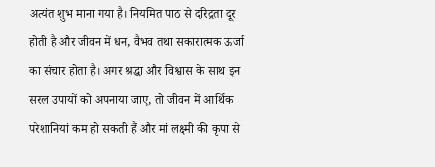अत्यंत शुभ माना गया है। नियमित पाठ से दरिद्रता दूर होती है और जीवन में धन, वैभव तथा सकारात्मक ऊर्जा का संचार होता है। अगर श्रद्धा और विश्वास के साथ इन सरल उपायों को अपनाया जाए, तो जीवन में आर्थिक परेशानियां कम हो सकती हैं और मां लक्ष्मी की कृपा से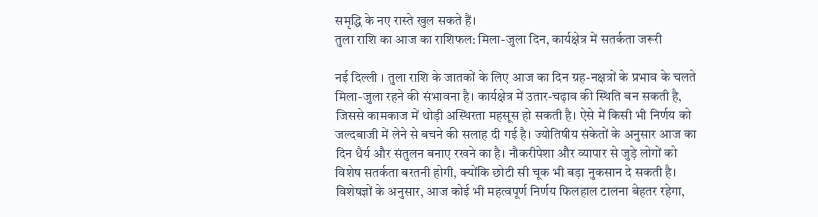समृद्धि के नए रास्ते खुल सकते हैं।
तुला राशि का आज का राशिफल: मिला-जुला दिन, कार्यक्षेत्र में सतर्कता जरूरी

नई दिल्ली । तुला राशि के जातकों के लिए आज का दिन ग्रह-नक्षत्रों के प्रभाव के चलते मिला-जुला रहने की संभावना है। कार्यक्षेत्र में उतार-चढ़ाव की स्थिति बन सकती है, जिससे कामकाज में थोड़ी अस्थिरता महसूस हो सकती है। ऐसे में किसी भी निर्णय को जल्दबाजी में लेने से बचने की सलाह दी गई है। ज्योतिषीय संकेतों के अनुसार आज का दिन धैर्य और संतुलन बनाए रखने का है। नौकरीपेशा और व्यापार से जुड़े लोगों को विशेष सतर्कता बरतनी होगी, क्योंकि छोटी सी चूक भी बड़ा नुकसान दे सकती है। विशेषज्ञों के अनुसार, आज कोई भी महत्वपूर्ण निर्णय फिलहाल टालना बेहतर रहेगा,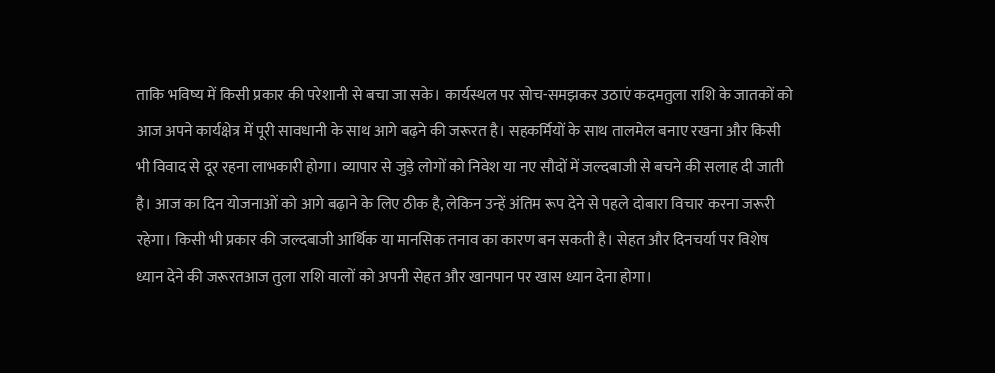ताकि भविष्य में किसी प्रकार की परेशानी से बचा जा सके। कार्यस्थल पर सोच-समझकर उठाएं कदमतुला राशि के जातकों को आज अपने कार्यक्षेत्र में पूरी सावधानी के साथ आगे बढ़ने की जरूरत है। सहकर्मियों के साथ तालमेल बनाए रखना और किसी भी विवाद से दूर रहना लाभकारी होगा। व्यापार से जुड़े लोगों को निवेश या नए सौदों में जल्दबाजी से बचने की सलाह दी जाती है। आज का दिन योजनाओं को आगे बढ़ाने के लिए ठीक है, लेकिन उन्हें अंतिम रूप देने से पहले दोबारा विचार करना जरूरी रहेगा। किसी भी प्रकार की जल्दबाजी आर्थिक या मानसिक तनाव का कारण बन सकती है। सेहत और दिनचर्या पर विशेष ध्यान देने की जरूरतआज तुला राशि वालों को अपनी सेहत और खानपान पर खास ध्यान देना होगा।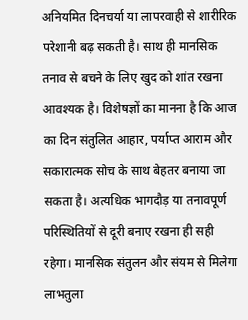अनियमित दिनचर्या या लापरवाही से शारीरिक परेशानी बढ़ सकती है। साथ ही मानसिक तनाव से बचने के लिए खुद को शांत रखना आवश्यक है। विशेषज्ञों का मानना है कि आज का दिन संतुलित आहार, पर्याप्त आराम और सकारात्मक सोच के साथ बेहतर बनाया जा सकता है। अत्यधिक भागदौड़ या तनावपूर्ण परिस्थितियों से दूरी बनाए रखना ही सही रहेगा। मानसिक संतुलन और संयम से मिलेगा लाभतुला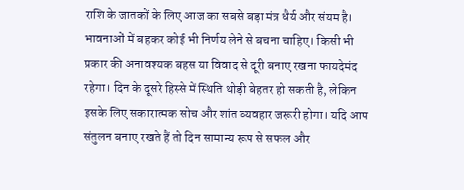राशि के जातकों के लिए आज का सबसे बड़ा मंत्र धैर्य और संयम है। भावनाओं में बहकर कोई भी निर्णय लेने से बचना चाहिए। किसी भी प्रकार की अनावश्यक बहस या विवाद से दूरी बनाए रखना फायदेमंद रहेगा। दिन के दूसरे हिस्से में स्थिति थोड़ी बेहतर हो सकती है, लेकिन इसके लिए सकारात्मक सोच और शांत व्यवहार जरूरी होगा। यदि आप संतुलन बनाए रखते हैं तो दिन सामान्य रूप से सफल और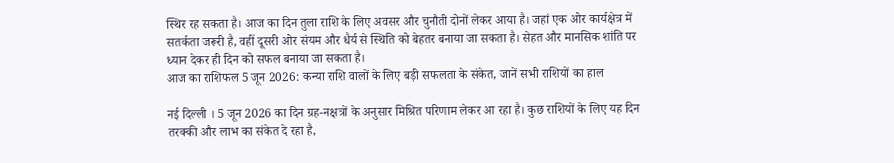स्थिर रह सकता है। आज का दिन तुला राशि के लिए अवसर और चुनौती दोनों लेकर आया है। जहां एक ओर कार्यक्षेत्र में सतर्कता जरूरी है, वहीं दूसरी ओर संयम और धैर्य से स्थिति को बेहतर बनाया जा सकता है। सेहत और मानसिक शांति पर ध्यान देकर ही दिन को सफल बनाया जा सकता है।
आज का राशिफल 5 जून 2026: कन्या राशि वालों के लिए बड़ी सफलता के संकेत, जानें सभी राशियों का हाल

नई दिल्ली । 5 जून 2026 का दिन ग्रह-नक्षत्रों के अनुसार मिश्रित परिणाम लेकर आ रहा है। कुछ राशियों के लिए यह दिन तरक्की और लाभ का संकेत दे रहा है,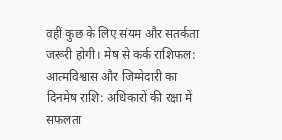वहीं कुछ के लिए संयम और सतर्कता जरूरी होगी। मेष से कर्क राशिफल: आत्मविश्वास और जिम्मेदारी का दिनमेष राशि: अधिकारों की रक्षा में सफलता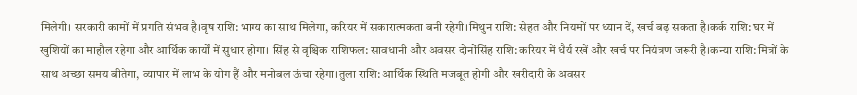मिलेगी। सरकारी कामों में प्रगति संभव है।वृष राशि: भाग्य का साथ मिलेगा, करियर में सकारात्मकता बनी रहेगी।मिथुन राशि: सेहत और नियमों पर ध्यान दें, खर्च बढ़ सकता है।कर्क राशि: घर में खुशियों का माहौल रहेगा और आर्थिक कार्यों में सुधार होगा। सिंह से वृश्चिक राशिफल: सावधानी और अवसर दोनोंसिंह राशि: करियर में धैर्य रखें और खर्च पर नियंत्रण जरूरी है।कन्या राशि: मित्रों के साथ अच्छा समय बीतेगा, व्यापार में लाभ के योग हैं और मनोबल ऊंचा रहेगा।तुला राशि: आर्थिक स्थिति मजबूत होगी और खरीदारी के अवसर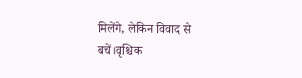मिलेंगे, लेकिन विवाद से बचें।वृश्चिक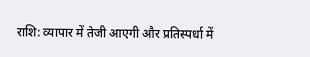राशि: व्यापार में तेजी आएगी और प्रतिस्पर्धा में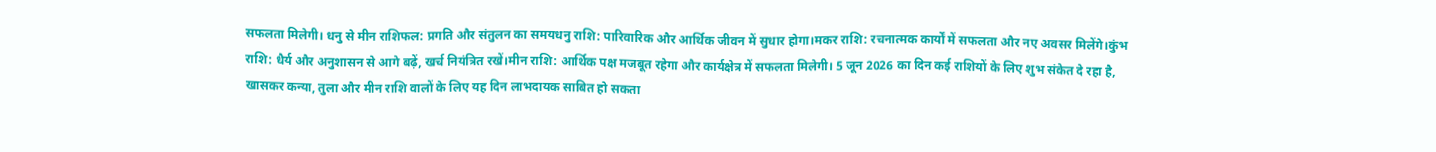सफलता मिलेगी। धनु से मीन राशिफल: प्रगति और संतुलन का समयधनु राशि: पारिवारिक और आर्थिक जीवन में सुधार होगा।मकर राशि: रचनात्मक कार्यों में सफलता और नए अवसर मिलेंगे।कुंभ राशि: धैर्य और अनुशासन से आगे बढ़ें, खर्च नियंत्रित रखें।मीन राशि: आर्थिक पक्ष मजबूत रहेगा और कार्यक्षेत्र में सफलता मिलेगी। 5 जून 2026 का दिन कई राशियों के लिए शुभ संकेत दे रहा है, खासकर कन्या, तुला और मीन राशि वालों के लिए यह दिन लाभदायक साबित हो सकता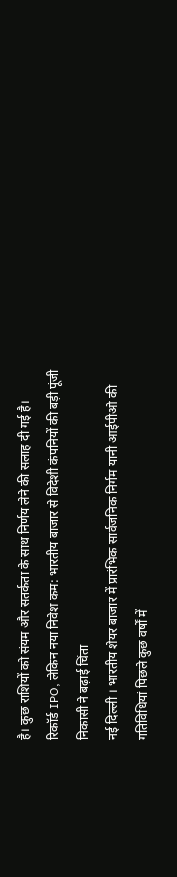है। कुछ राशियों को संयम और सतर्कता के साथ निर्णय लेने की सलाह दी गई है।
रिकॉर्ड IPO, लेकिन नया निवेश कम: भारतीय बाजार से विदेशी कंपनियों की बड़ी पूंजी निकासी ने बढ़ाई चिंता
नई दिल्ली । भारतीय शेयर बाजार में प्रारंभिक सार्वजनिक निर्गम यानी आईपीओ की गतिविधियां पिछले कुछ वर्षों में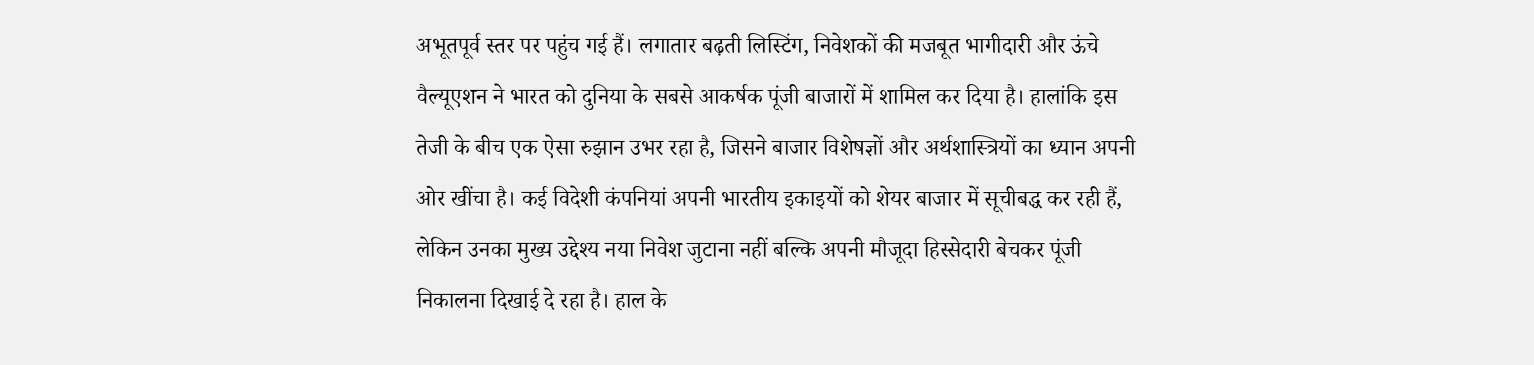अभूतपूर्व स्तर पर पहुंच गई हैं। लगातार बढ़ती लिस्टिंग, निवेशकों की मजबूत भागीदारी और ऊंचे वैल्यूएशन ने भारत को दुनिया के सबसे आकर्षक पूंजी बाजारों में शामिल कर दिया है। हालांकि इस तेजी के बीच एक ऐसा रुझान उभर रहा है, जिसने बाजार विशेषज्ञों और अर्थशास्त्रियों का ध्यान अपनी ओर खींचा है। कई विदेशी कंपनियां अपनी भारतीय इकाइयों को शेयर बाजार में सूचीबद्ध कर रही हैं, लेकिन उनका मुख्य उद्देश्य नया निवेश जुटाना नहीं बल्कि अपनी मौजूदा हिस्सेदारी बेचकर पूंजी निकालना दिखाई दे रहा है। हाल के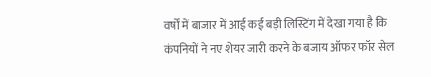वर्षों में बाजार में आई कई बड़ी लिस्टिंग में देखा गया है कि कंपनियों ने नए शेयर जारी करने के बजाय ऑफर फॉर सेल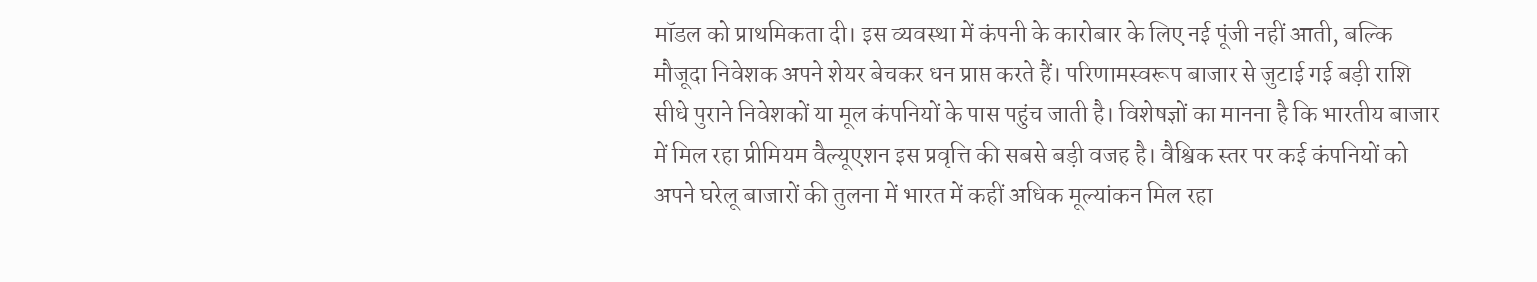मॉडल को प्राथमिकता दी। इस व्यवस्था में कंपनी के कारोबार के लिए नई पूंजी नहीं आती, बल्कि मौजूदा निवेशक अपने शेयर बेचकर धन प्राप्त करते हैं। परिणामस्वरूप बाजार से जुटाई गई बड़ी राशि सीधे पुराने निवेशकों या मूल कंपनियों के पास पहुंच जाती है। विशेषज्ञों का मानना है कि भारतीय बाजार में मिल रहा प्रीमियम वैल्यूएशन इस प्रवृत्ति की सबसे बड़ी वजह है। वैश्विक स्तर पर कई कंपनियों को अपने घरेलू बाजारों की तुलना में भारत में कहीं अधिक मूल्यांकन मिल रहा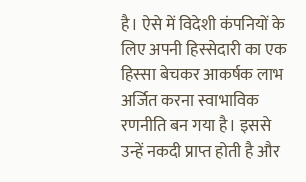है। ऐसे में विदेशी कंपनियों के लिए अपनी हिस्सेदारी का एक हिस्सा बेचकर आकर्षक लाभ अर्जित करना स्वाभाविक रणनीति बन गया है। इससे उन्हें नकदी प्राप्त होती है और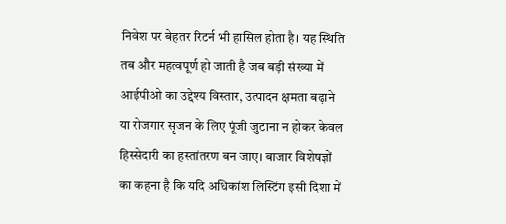निवेश पर बेहतर रिटर्न भी हासिल होता है। यह स्थिति तब और महत्वपूर्ण हो जाती है जब बड़ी संख्या में आईपीओ का उद्देश्य विस्तार, उत्पादन क्षमता बढ़ाने या रोजगार सृजन के लिए पूंजी जुटाना न होकर केवल हिस्सेदारी का हस्तांतरण बन जाए। बाजार विशेषज्ञों का कहना है कि यदि अधिकांश लिस्टिंग इसी दिशा में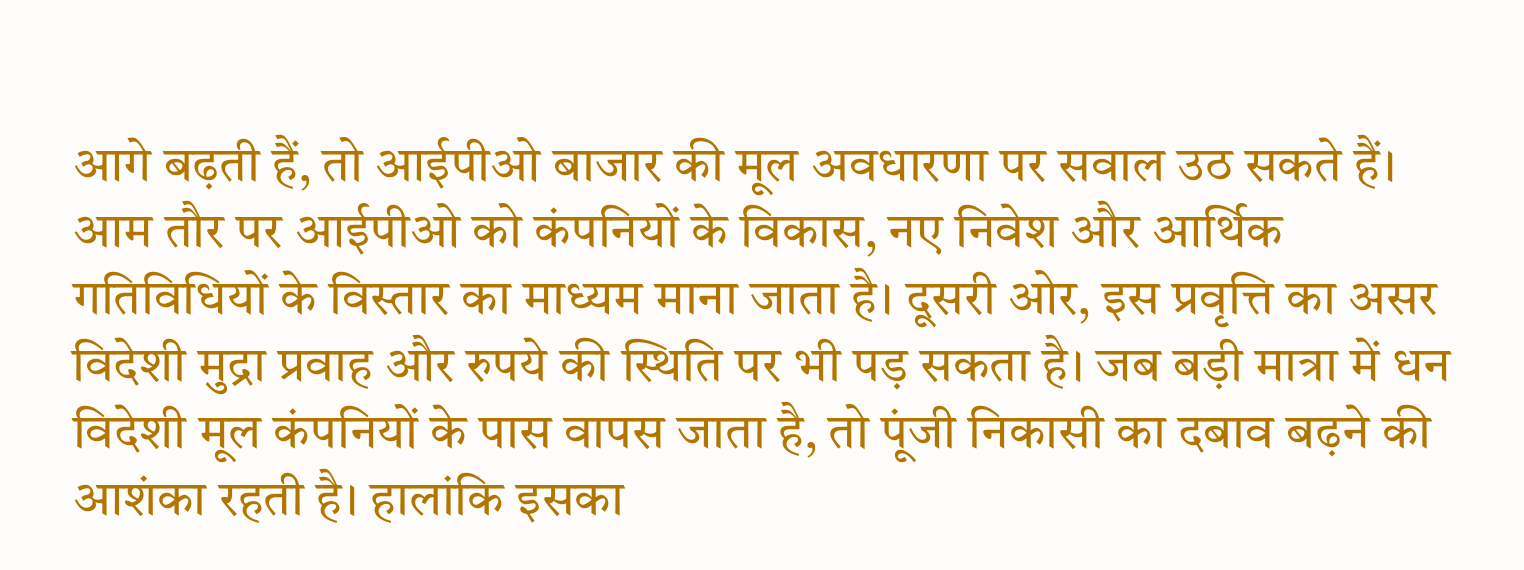आगे बढ़ती हैं, तो आईपीओ बाजार की मूल अवधारणा पर सवाल उठ सकते हैं। आम तौर पर आईपीओ को कंपनियों के विकास, नए निवेश और आर्थिक गतिविधियों के विस्तार का माध्यम माना जाता है। दूसरी ओर, इस प्रवृत्ति का असर विदेशी मुद्रा प्रवाह और रुपये की स्थिति पर भी पड़ सकता है। जब बड़ी मात्रा में धन विदेशी मूल कंपनियों के पास वापस जाता है, तो पूंजी निकासी का दबाव बढ़ने की आशंका रहती है। हालांकि इसका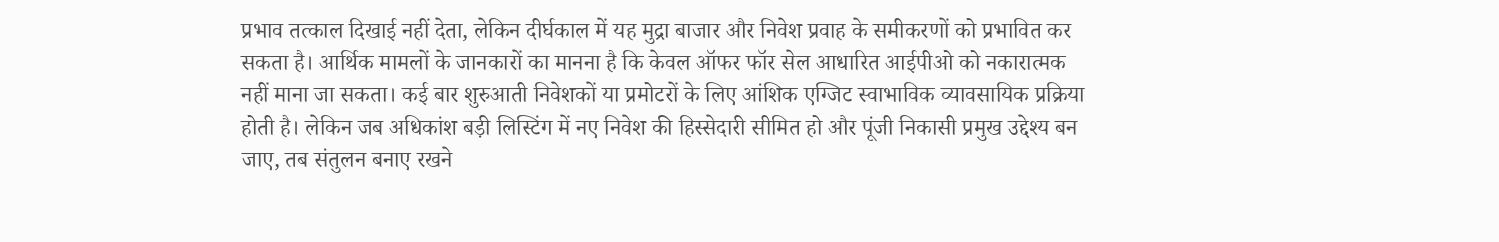प्रभाव तत्काल दिखाई नहीं देता, लेकिन दीर्घकाल में यह मुद्रा बाजार और निवेश प्रवाह के समीकरणों को प्रभावित कर सकता है। आर्थिक मामलों के जानकारों का मानना है कि केवल ऑफर फॉर सेल आधारित आईपीओ को नकारात्मक नहीं माना जा सकता। कई बार शुरुआती निवेशकों या प्रमोटरों के लिए आंशिक एग्जिट स्वाभाविक व्यावसायिक प्रक्रिया होती है। लेकिन जब अधिकांश बड़ी लिस्टिंग में नए निवेश की हिस्सेदारी सीमित हो और पूंजी निकासी प्रमुख उद्देश्य बन जाए, तब संतुलन बनाए रखने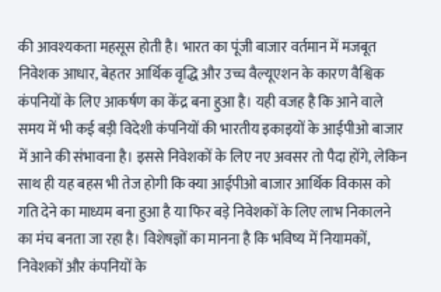की आवश्यकता महसूस होती है। भारत का पूंजी बाजार वर्तमान में मजबूत निवेशक आधार, बेहतर आर्थिक वृद्धि और उच्च वैल्यूएशन के कारण वैश्विक कंपनियों के लिए आकर्षण का केंद्र बना हुआ है। यही वजह है कि आने वाले समय में भी कई बड़ी विदेशी कंपनियों की भारतीय इकाइयों के आईपीओ बाजार में आने की संभावना है। इससे निवेशकों के लिए नए अवसर तो पैदा होंगे, लेकिन साथ ही यह बहस भी तेज होगी कि क्या आईपीओ बाजार आर्थिक विकास को गति देने का माध्यम बना हुआ है या फिर बड़े निवेशकों के लिए लाभ निकालने का मंच बनता जा रहा है। विशेषज्ञों का मानना है कि भविष्य में नियामकों, निवेशकों और कंपनियों के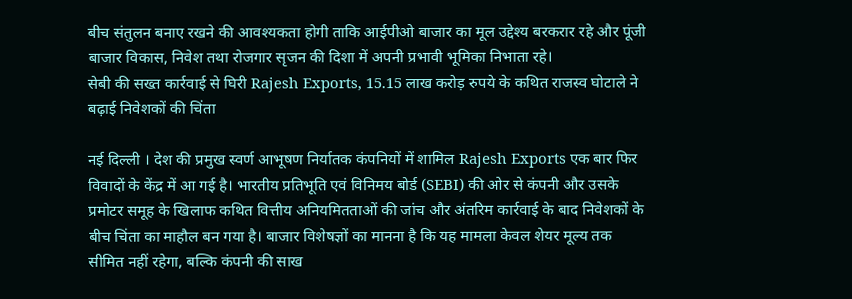बीच संतुलन बनाए रखने की आवश्यकता होगी ताकि आईपीओ बाजार का मूल उद्देश्य बरकरार रहे और पूंजी बाजार विकास, निवेश तथा रोजगार सृजन की दिशा में अपनी प्रभावी भूमिका निभाता रहे।
सेबी की सख्त कार्रवाई से घिरी Rajesh Exports, 15.15 लाख करोड़ रुपये के कथित राजस्व घोटाले ने बढ़ाई निवेशकों की चिंता

नई दिल्ली । देश की प्रमुख स्वर्ण आभूषण निर्यातक कंपनियों में शामिल Rajesh Exports एक बार फिर विवादों के केंद्र में आ गई है। भारतीय प्रतिभूति एवं विनिमय बोर्ड (SEBI) की ओर से कंपनी और उसके प्रमोटर समूह के खिलाफ कथित वित्तीय अनियमितताओं की जांच और अंतरिम कार्रवाई के बाद निवेशकों के बीच चिंता का माहौल बन गया है। बाजार विशेषज्ञों का मानना है कि यह मामला केवल शेयर मूल्य तक सीमित नहीं रहेगा, बल्कि कंपनी की साख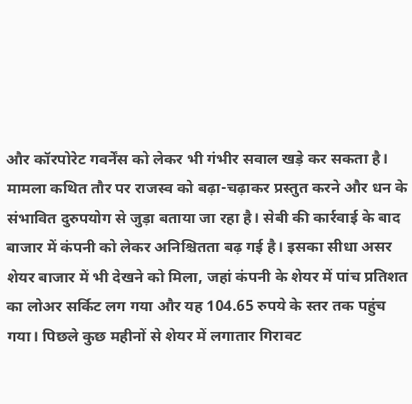और कॉरपोरेट गवर्नेंस को लेकर भी गंभीर सवाल खड़े कर सकता है। मामला कथित तौर पर राजस्व को बढ़ा-चढ़ाकर प्रस्तुत करने और धन के संभावित दुरुपयोग से जुड़ा बताया जा रहा है। सेबी की कार्रवाई के बाद बाजार में कंपनी को लेकर अनिश्चितता बढ़ गई है। इसका सीधा असर शेयर बाजार में भी देखने को मिला, जहां कंपनी के शेयर में पांच प्रतिशत का लोअर सर्किट लग गया और यह 104.65 रुपये के स्तर तक पहुंच गया। पिछले कुछ महीनों से शेयर में लगातार गिरावट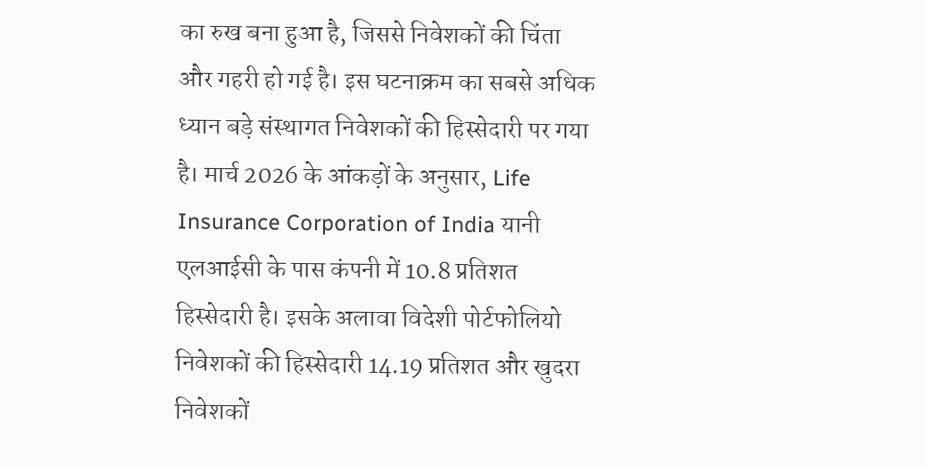का रुख बना हुआ है, जिससे निवेशकों की चिंता और गहरी हो गई है। इस घटनाक्रम का सबसे अधिक ध्यान बड़े संस्थागत निवेशकों की हिस्सेदारी पर गया है। मार्च 2026 के आंकड़ों के अनुसार, Life Insurance Corporation of India यानी एलआईसी के पास कंपनी में 10.8 प्रतिशत हिस्सेदारी है। इसके अलावा विदेशी पोर्टफोलियो निवेशकों की हिस्सेदारी 14.19 प्रतिशत और खुदरा निवेशकों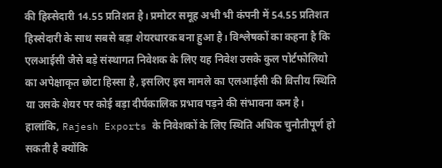की हिस्सेदारी 14.55 प्रतिशत है। प्रमोटर समूह अभी भी कंपनी में 54.55 प्रतिशत हिस्सेदारी के साथ सबसे बड़ा शेयरधारक बना हुआ है। विश्लेषकों का कहना है कि एलआईसी जैसे बड़े संस्थागत निवेशक के लिए यह निवेश उसके कुल पोर्टफोलियो का अपेक्षाकृत छोटा हिस्सा है, इसलिए इस मामले का एलआईसी की वित्तीय स्थिति या उसके शेयर पर कोई बड़ा दीर्घकालिक प्रभाव पड़ने की संभावना कम है। हालांकि, Rajesh Exports के निवेशकों के लिए स्थिति अधिक चुनौतीपूर्ण हो सकती है क्योंकि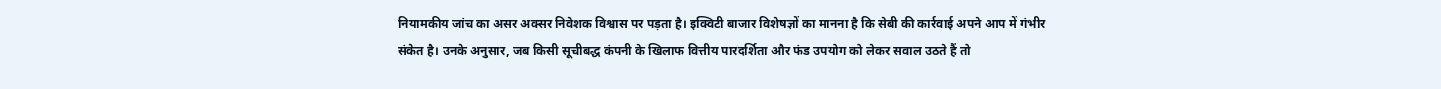नियामकीय जांच का असर अक्सर निवेशक विश्वास पर पड़ता है। इक्विटी बाजार विशेषज्ञों का मानना है कि सेबी की कार्रवाई अपने आप में गंभीर संकेत है। उनके अनुसार, जब किसी सूचीबद्ध कंपनी के खिलाफ वित्तीय पारदर्शिता और फंड उपयोग को लेकर सवाल उठते हैं तो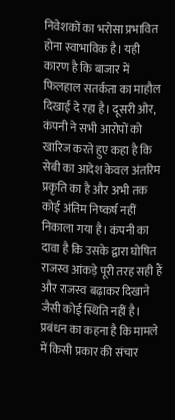निवेशकों का भरोसा प्रभावित होना स्वाभाविक है। यही कारण है कि बाजार में फिलहाल सतर्कता का माहौल दिखाई दे रहा है। दूसरी ओर, कंपनी ने सभी आरोपों को खारिज करते हुए कहा है कि सेबी का आदेश केवल अंतरिम प्रकृति का है और अभी तक कोई अंतिम निष्कर्ष नहीं निकाला गया है। कंपनी का दावा है कि उसके द्वारा घोषित राजस्व आंकड़े पूरी तरह सही हैं और राजस्व बढ़ाकर दिखाने जैसी कोई स्थिति नहीं है। प्रबंधन का कहना है कि मामले में किसी प्रकार की संचार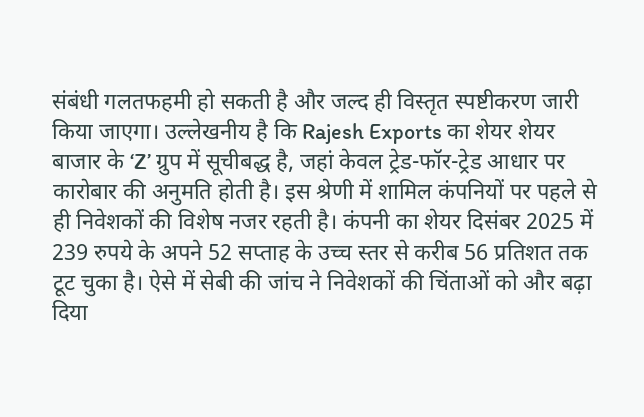संबंधी गलतफहमी हो सकती है और जल्द ही विस्तृत स्पष्टीकरण जारी किया जाएगा। उल्लेखनीय है कि Rajesh Exports का शेयर शेयर बाजार के ‘Z’ ग्रुप में सूचीबद्ध है, जहां केवल ट्रेड-फॉर-ट्रेड आधार पर कारोबार की अनुमति होती है। इस श्रेणी में शामिल कंपनियों पर पहले से ही निवेशकों की विशेष नजर रहती है। कंपनी का शेयर दिसंबर 2025 में 239 रुपये के अपने 52 सप्ताह के उच्च स्तर से करीब 56 प्रतिशत तक टूट चुका है। ऐसे में सेबी की जांच ने निवेशकों की चिंताओं को और बढ़ा दिया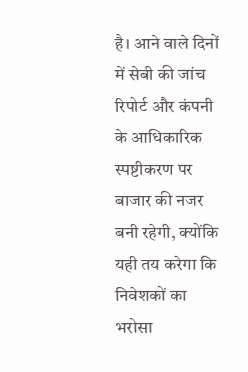है। आने वाले दिनों में सेबी की जांच रिपोर्ट और कंपनी के आधिकारिक स्पष्टीकरण पर बाजार की नजर बनी रहेगी, क्योंकि यही तय करेगा कि निवेशकों का भरोसा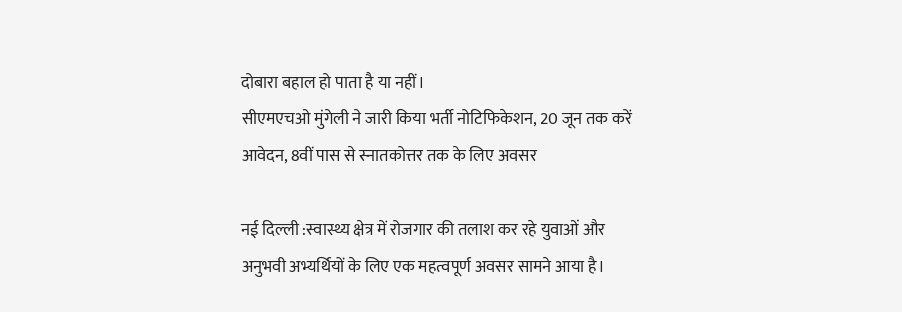दोबारा बहाल हो पाता है या नहीं।
सीएमएचओ मुंगेली ने जारी किया भर्ती नोटिफिकेशन, 20 जून तक करें आवेदन, 8वीं पास से स्नातकोत्तर तक के लिए अवसर

नई दिल्ली :स्वास्थ्य क्षेत्र में रोजगार की तलाश कर रहे युवाओं और अनुभवी अभ्यर्थियों के लिए एक महत्वपूर्ण अवसर सामने आया है।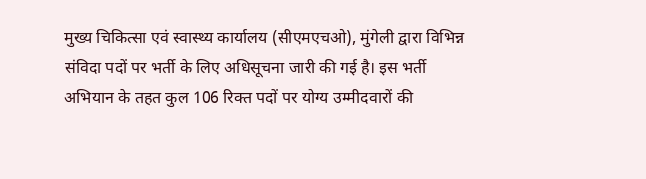मुख्य चिकित्सा एवं स्वास्थ्य कार्यालय (सीएमएचओ), मुंगेली द्वारा विभिन्न संविदा पदों पर भर्ती के लिए अधिसूचना जारी की गई है। इस भर्ती अभियान के तहत कुल 106 रिक्त पदों पर योग्य उम्मीदवारों की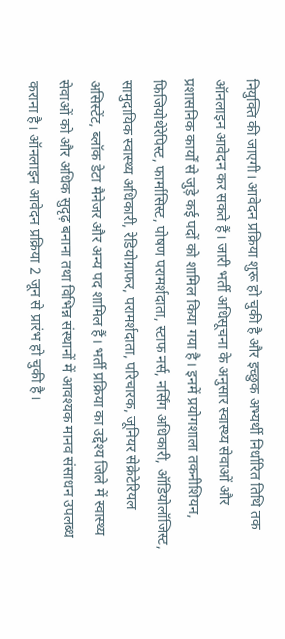नियुक्ति की जाएगी। आवेदन प्रक्रिया शुरू हो चुकी है और इच्छुक अभ्यर्थी निर्धारित तिथि तक ऑनलाइन आवेदन कर सकते हैं। जारी भर्ती अधिसूचना के अनुसार स्वास्थ्य सेवाओं और प्रशासनिक कार्यों से जुड़े कई पदों को शामिल किया गया है। इनमें प्रयोगशाला तकनीशियन, फिजियोथेरेपिस्ट, फार्मासिस्ट, पोषण परामर्शदाता, स्टाफ नर्स, नर्सिंग अधिकारी, ऑडियोलॉजिस्ट, सामुदायिक स्वास्थ्य अधिकारी, रेडियोग्राफर, परामर्शदाता, परिचारक, जूनियर सेक्रेटेरियल असिस्टेंट, ब्लॉक डेटा मैनेजर और अन्य पद शामिल हैं। भर्ती प्रक्रिया का उद्देश्य जिले में स्वास्थ्य सेवाओं को और अधिक सुदृढ़ बनाना तथा विभिन्न संस्थानों में आवश्यक मानव संसाधन उपलब्ध कराना है। ऑनलाइन आवेदन प्रक्रिया 2 जून से प्रारंभ हो चुकी है।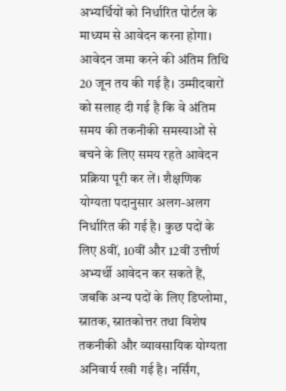अभ्यर्थियों को निर्धारित पोर्टल के माध्यम से आवेदन करना होगा। आवेदन जमा करने की अंतिम तिथि 20 जून तय की गई है। उम्मीदवारों को सलाह दी गई है कि वे अंतिम समय की तकनीकी समस्याओं से बचने के लिए समय रहते आवेदन प्रक्रिया पूरी कर लें। शैक्षणिक योग्यता पदानुसार अलग-अलग निर्धारित की गई है। कुछ पदों के लिए 8वीं, 10वीं और 12वीं उत्तीर्ण अभ्यर्थी आवेदन कर सकते हैं, जबकि अन्य पदों के लिए डिप्लोमा, स्नातक, स्नातकोत्तर तथा विशेष तकनीकी और व्यावसायिक योग्यता अनिवार्य रखी गई है। नर्सिंग,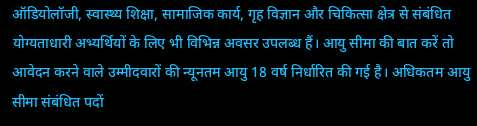ऑडियोलॉजी, स्वास्थ्य शिक्षा, सामाजिक कार्य, गृह विज्ञान और चिकित्सा क्षेत्र से संबंधित योग्यताधारी अभ्यर्थियों के लिए भी विभिन्न अवसर उपलब्ध हैं। आयु सीमा की बात करें तो आवेदन करने वाले उम्मीदवारों की न्यूनतम आयु 18 वर्ष निर्धारित की गई है। अधिकतम आयु सीमा संबंधित पदों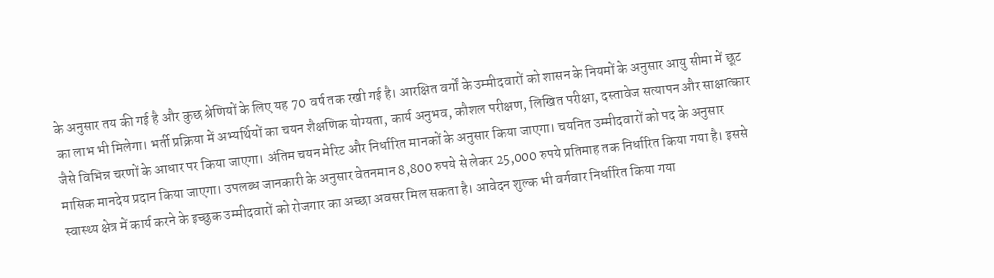के अनुसार तय की गई है और कुछ श्रेणियों के लिए यह 70 वर्ष तक रखी गई है। आरक्षित वर्गों के उम्मीदवारों को शासन के नियमों के अनुसार आयु सीमा में छूट का लाभ भी मिलेगा। भर्ती प्रक्रिया में अभ्यर्थियों का चयन शैक्षणिक योग्यता, कार्य अनुभव, कौशल परीक्षण, लिखित परीक्षा, दस्तावेज सत्यापन और साक्षात्कार जैसे विभिन्न चरणों के आधार पर किया जाएगा। अंतिम चयन मेरिट और निर्धारित मानकों के अनुसार किया जाएगा। चयनित उम्मीदवारों को पद के अनुसार मासिक मानदेय प्रदान किया जाएगा। उपलब्ध जानकारी के अनुसार वेतनमान 8,800 रुपये से लेकर 25,000 रुपये प्रतिमाह तक निर्धारित किया गया है। इससे स्वास्थ्य क्षेत्र में कार्य करने के इच्छुक उम्मीदवारों को रोजगार का अच्छा अवसर मिल सकता है। आवेदन शुल्क भी वर्गवार निर्धारित किया गया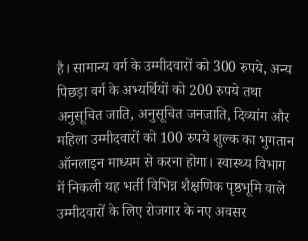है। सामान्य वर्ग के उम्मीदवारों को 300 रुपये, अन्य पिछड़ा वर्ग के अभ्यर्थियों को 200 रुपये तथा अनुसूचित जाति, अनुसूचित जनजाति, दिव्यांग और महिला उम्मीदवारों को 100 रुपये शुल्क का भुगतान ऑनलाइन माध्यम से करना होगा। स्वास्थ्य विभाग में निकली यह भर्ती विभिन्न शैक्षणिक पृष्ठभूमि वाले उम्मीदवारों के लिए रोजगार के नए अवसर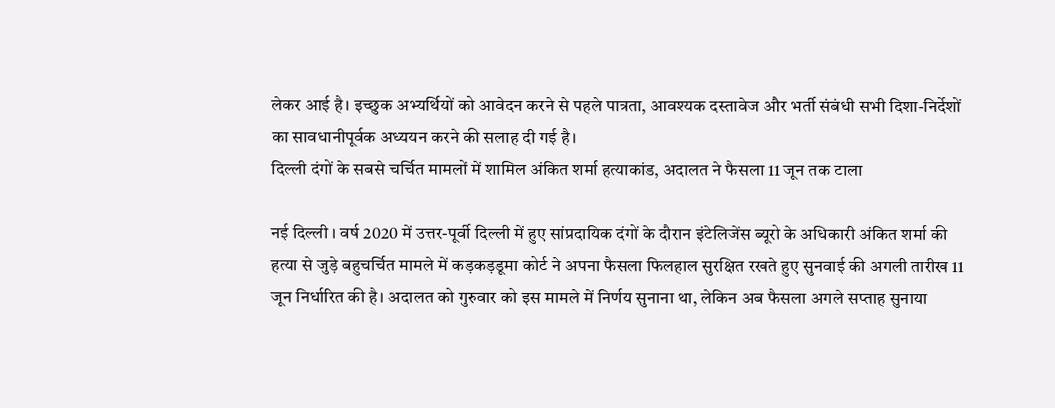लेकर आई है। इच्छुक अभ्यर्थियों को आवेदन करने से पहले पात्रता, आवश्यक दस्तावेज और भर्ती संबंधी सभी दिशा-निर्देशों का सावधानीपूर्वक अध्ययन करने की सलाह दी गई है।
दिल्ली दंगों के सबसे चर्चित मामलों में शामिल अंकित शर्मा हत्याकांड, अदालत ने फैसला 11 जून तक टाला

नई दिल्ली । वर्ष 2020 में उत्तर-पूर्वी दिल्ली में हुए सांप्रदायिक दंगों के दौरान इंटेलिजेंस ब्यूरो के अधिकारी अंकित शर्मा की हत्या से जुड़े बहुचर्चित मामले में कड़कड़डूमा कोर्ट ने अपना फैसला फिलहाल सुरक्षित रखते हुए सुनवाई की अगली तारीख 11 जून निर्धारित की है। अदालत को गुरुवार को इस मामले में निर्णय सुनाना था, लेकिन अब फैसला अगले सप्ताह सुनाया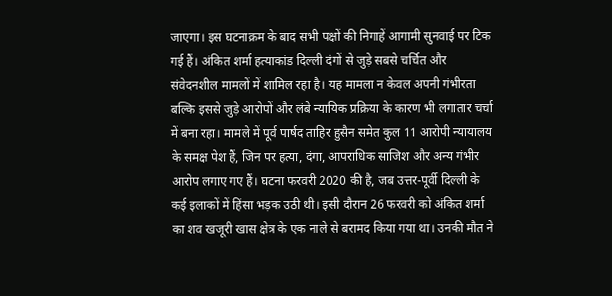जाएगा। इस घटनाक्रम के बाद सभी पक्षों की निगाहें आगामी सुनवाई पर टिक गई हैं। अंकित शर्मा हत्याकांड दिल्ली दंगों से जुड़े सबसे चर्चित और संवेदनशील मामलों में शामिल रहा है। यह मामला न केवल अपनी गंभीरता बल्कि इससे जुड़े आरोपों और लंबे न्यायिक प्रक्रिया के कारण भी लगातार चर्चा में बना रहा। मामले में पूर्व पार्षद ताहिर हुसैन समेत कुल 11 आरोपी न्यायालय के समक्ष पेश हैं, जिन पर हत्या, दंगा, आपराधिक साजिश और अन्य गंभीर आरोप लगाए गए हैं। घटना फरवरी 2020 की है, जब उत्तर-पूर्वी दिल्ली के कई इलाकों में हिंसा भड़क उठी थी। इसी दौरान 26 फरवरी को अंकित शर्मा का शव खजूरी खास क्षेत्र के एक नाले से बरामद किया गया था। उनकी मौत ने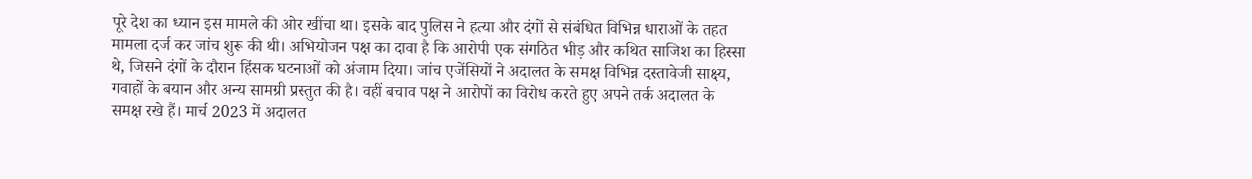पूरे देश का ध्यान इस मामले की ओर खींचा था। इसके बाद पुलिस ने हत्या और दंगों से संबंधित विभिन्न धाराओं के तहत मामला दर्ज कर जांच शुरू की थी। अभियोजन पक्ष का दावा है कि आरोपी एक संगठित भीड़ और कथित साजिश का हिस्सा थे, जिसने दंगों के दौरान हिंसक घटनाओं को अंजाम दिया। जांच एजेंसियों ने अदालत के समक्ष विभिन्न दस्तावेजी साक्ष्य, गवाहों के बयान और अन्य सामग्री प्रस्तुत की है। वहीं बचाव पक्ष ने आरोपों का विरोध करते हुए अपने तर्क अदालत के समक्ष रखे हैं। मार्च 2023 में अदालत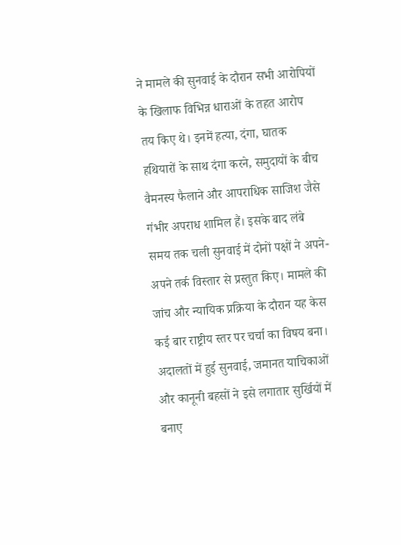ने मामले की सुनवाई के दौरान सभी आरोपियों के खिलाफ विभिन्न धाराओं के तहत आरोप तय किए थे। इनमें हत्या, दंगा, घातक हथियारों के साथ दंगा करने, समुदायों के बीच वैमनस्य फैलाने और आपराधिक साजिश जैसे गंभीर अपराध शामिल हैं। इसके बाद लंबे समय तक चली सुनवाई में दोनों पक्षों ने अपने-अपने तर्क विस्तार से प्रस्तुत किए। मामले की जांच और न्यायिक प्रक्रिया के दौरान यह केस कई बार राष्ट्रीय स्तर पर चर्चा का विषय बना। अदालतों में हुई सुनवाई, जमानत याचिकाओं और कानूनी बहसों ने इसे लगातार सुर्खियों में बनाए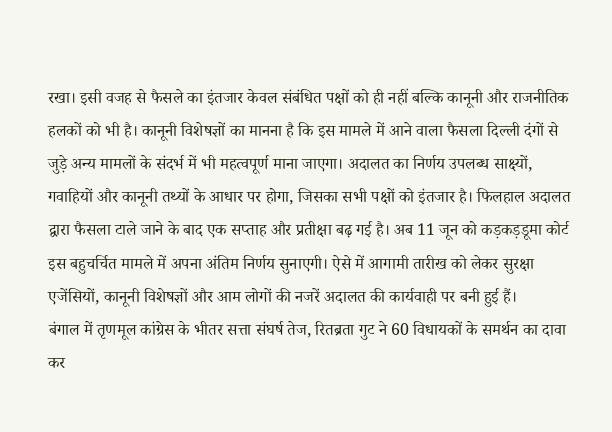रखा। इसी वजह से फैसले का इंतजार केवल संबंधित पक्षों को ही नहीं बल्कि कानूनी और राजनीतिक हलकों को भी है। कानूनी विशेषज्ञों का मानना है कि इस मामले में आने वाला फैसला दिल्ली दंगों से जुड़े अन्य मामलों के संदर्भ में भी महत्वपूर्ण माना जाएगा। अदालत का निर्णय उपलब्ध साक्ष्यों, गवाहियों और कानूनी तथ्यों के आधार पर होगा, जिसका सभी पक्षों को इंतजार है। फिलहाल अदालत द्वारा फैसला टाले जाने के बाद एक सप्ताह और प्रतीक्षा बढ़ गई है। अब 11 जून को कड़कड़डूमा कोर्ट इस बहुचर्चित मामले में अपना अंतिम निर्णय सुनाएगी। ऐसे में आगामी तारीख को लेकर सुरक्षा एजेंसियों, कानूनी विशेषज्ञों और आम लोगों की नजरें अदालत की कार्यवाही पर बनी हुई हैं।
बंगाल में तृणमूल कांग्रेस के भीतर सत्ता संघर्ष तेज, रितब्रता गुट ने 60 विधायकों के समर्थन का दावा कर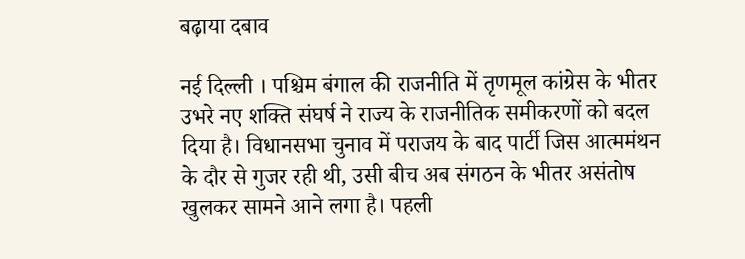बढ़ाया दबाव

नई दिल्ली । पश्चिम बंगाल की राजनीति में तृणमूल कांग्रेस के भीतर उभरे नए शक्ति संघर्ष ने राज्य के राजनीतिक समीकरणों को बदल दिया है। विधानसभा चुनाव में पराजय के बाद पार्टी जिस आत्ममंथन के दौर से गुजर रही थी, उसी बीच अब संगठन के भीतर असंतोष खुलकर सामने आने लगा है। पहली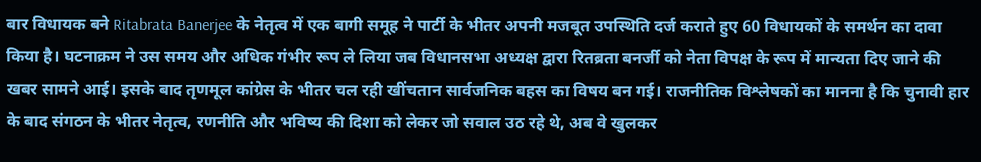बार विधायक बने Ritabrata Banerjee के नेतृत्व में एक बागी समूह ने पार्टी के भीतर अपनी मजबूत उपस्थिति दर्ज कराते हुए 60 विधायकों के समर्थन का दावा किया है। घटनाक्रम ने उस समय और अधिक गंभीर रूप ले लिया जब विधानसभा अध्यक्ष द्वारा रितब्रता बनर्जी को नेता विपक्ष के रूप में मान्यता दिए जाने की खबर सामने आई। इसके बाद तृणमूल कांग्रेस के भीतर चल रही खींचतान सार्वजनिक बहस का विषय बन गई। राजनीतिक विश्लेषकों का मानना है कि चुनावी हार के बाद संगठन के भीतर नेतृत्व, रणनीति और भविष्य की दिशा को लेकर जो सवाल उठ रहे थे, अब वे खुलकर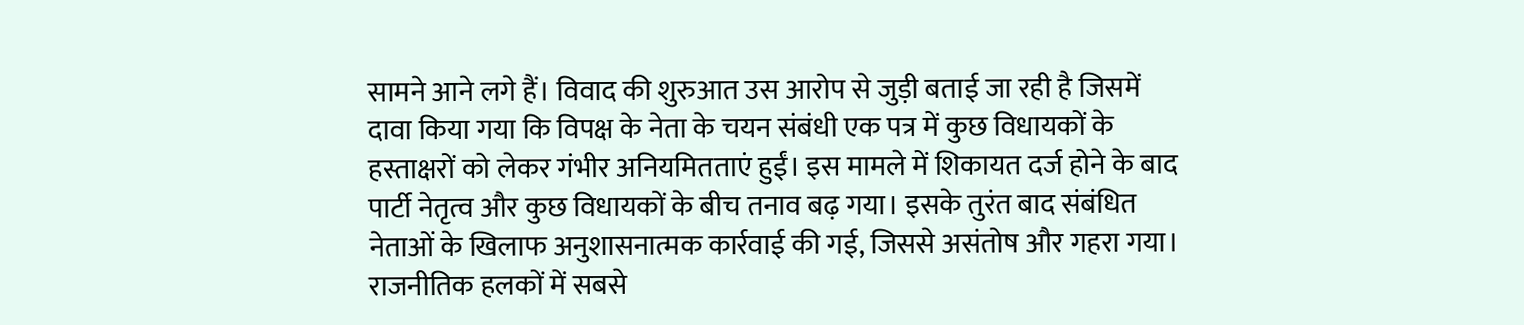सामने आने लगे हैं। विवाद की शुरुआत उस आरोप से जुड़ी बताई जा रही है जिसमें दावा किया गया कि विपक्ष के नेता के चयन संबंधी एक पत्र में कुछ विधायकों के हस्ताक्षरों को लेकर गंभीर अनियमितताएं हुईं। इस मामले में शिकायत दर्ज होने के बाद पार्टी नेतृत्व और कुछ विधायकों के बीच तनाव बढ़ गया। इसके तुरंत बाद संबंधित नेताओं के खिलाफ अनुशासनात्मक कार्रवाई की गई, जिससे असंतोष और गहरा गया। राजनीतिक हलकों में सबसे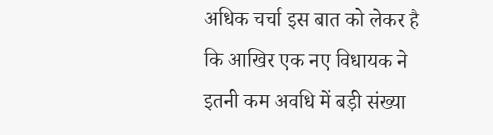अधिक चर्चा इस बात को लेकर है कि आखिर एक नए विधायक ने इतनी कम अवधि में बड़ी संख्या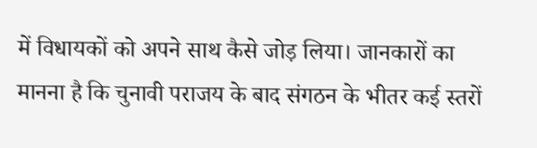में विधायकों को अपने साथ कैसे जोड़ लिया। जानकारों का मानना है कि चुनावी पराजय के बाद संगठन के भीतर कई स्तरों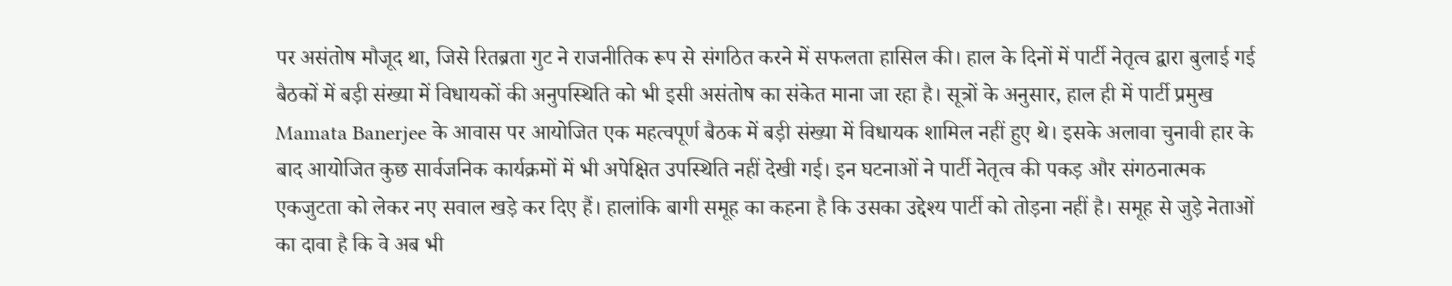पर असंतोष मौजूद था, जिसे रितब्रता गुट ने राजनीतिक रूप से संगठित करने में सफलता हासिल की। हाल के दिनों में पार्टी नेतृत्व द्वारा बुलाई गई बैठकों में बड़ी संख्या में विधायकों की अनुपस्थिति को भी इसी असंतोष का संकेत माना जा रहा है। सूत्रों के अनुसार, हाल ही में पार्टी प्रमुख Mamata Banerjee के आवास पर आयोजित एक महत्वपूर्ण बैठक में बड़ी संख्या में विधायक शामिल नहीं हुए थे। इसके अलावा चुनावी हार के बाद आयोजित कुछ सार्वजनिक कार्यक्रमों में भी अपेक्षित उपस्थिति नहीं देखी गई। इन घटनाओं ने पार्टी नेतृत्व की पकड़ और संगठनात्मक एकजुटता को लेकर नए सवाल खड़े कर दिए हैं। हालांकि बागी समूह का कहना है कि उसका उद्देश्य पार्टी को तोड़ना नहीं है। समूह से जुड़े नेताओं का दावा है कि वे अब भी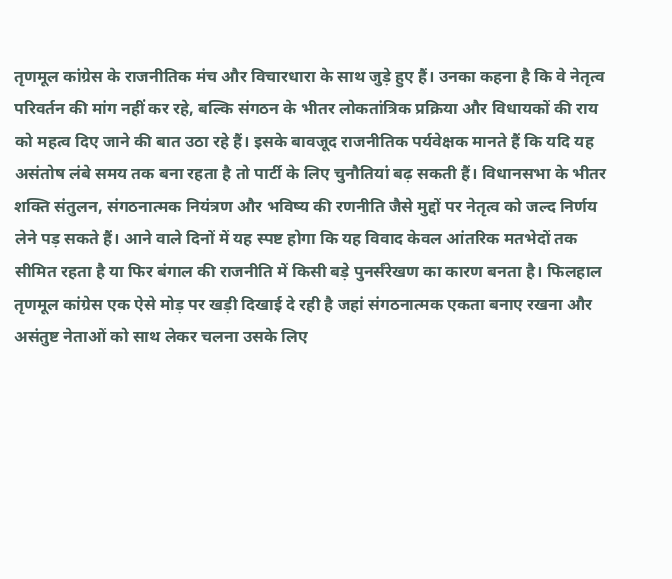तृणमूल कांग्रेस के राजनीतिक मंच और विचारधारा के साथ जुड़े हुए हैं। उनका कहना है कि वे नेतृत्व परिवर्तन की मांग नहीं कर रहे, बल्कि संगठन के भीतर लोकतांत्रिक प्रक्रिया और विधायकों की राय को महत्व दिए जाने की बात उठा रहे हैं। इसके बावजूद राजनीतिक पर्यवेक्षक मानते हैं कि यदि यह असंतोष लंबे समय तक बना रहता है तो पार्टी के लिए चुनौतियां बढ़ सकती हैं। विधानसभा के भीतर शक्ति संतुलन, संगठनात्मक नियंत्रण और भविष्य की रणनीति जैसे मुद्दों पर नेतृत्व को जल्द निर्णय लेने पड़ सकते हैं। आने वाले दिनों में यह स्पष्ट होगा कि यह विवाद केवल आंतरिक मतभेदों तक सीमित रहता है या फिर बंगाल की राजनीति में किसी बड़े पुनर्संरेखण का कारण बनता है। फिलहाल तृणमूल कांग्रेस एक ऐसे मोड़ पर खड़ी दिखाई दे रही है जहां संगठनात्मक एकता बनाए रखना और असंतुष्ट नेताओं को साथ लेकर चलना उसके लिए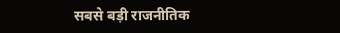सबसे बड़ी राजनीतिक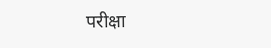परीक्षा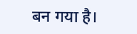बन गया है।